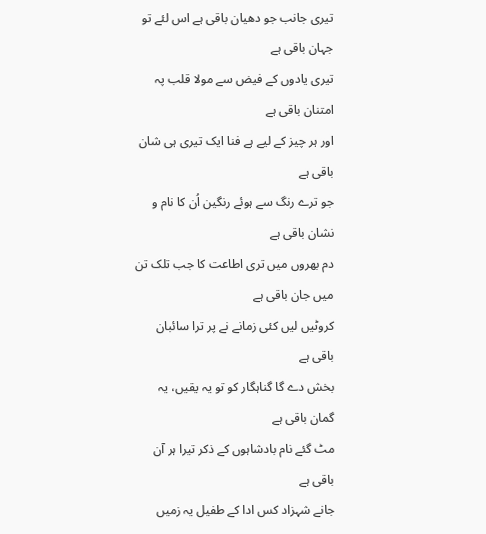تیری جانب جو دھیان باقی ہے اس لئے تو جہان باقی ہے
تیری یادوں کے فیض سے مولا قلب پہ امتنان باقی ہے
اور ہر چیز کے لیے ہے فنا ایک تیری ہی شان باقی ہے
جو ترے رنگ سے ہوئے رنگین اُن کا نام و نشان باقی ہے
دم بھروں میں تری اطاعت کا جب تلک تن میں جان باقی ہے
کروٹیں لیں کئی زمانے نے پر ترا سائبان باقی ہے
بخش دے گا گناہگار کو تو یہ یقیں، یہ گمان باقی ہے
مٹ گئے نام بادشاہوں کے ذکر تیرا ہر آن باقی ہے
جانے شہزاد کس ادا کے طفیل یہ زمیں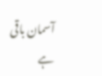آسمان باقی ہے